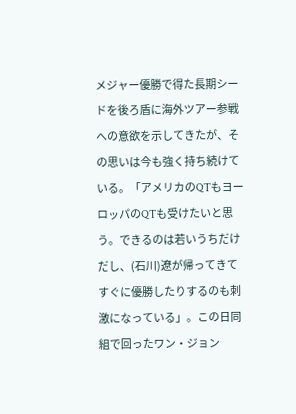メジャー優勝で得た長期シードを後ろ盾に海外ツアー参戦への意欲を示してきたが、その思いは今も強く持ち続けている。「アメリカのQTもヨーロッパのQTも受けたいと思う。できるのは若いうちだけだし、(石川)遼が帰ってきてすぐに優勝したりするのも刺激になっている」。この日同組で回ったワン・ジョン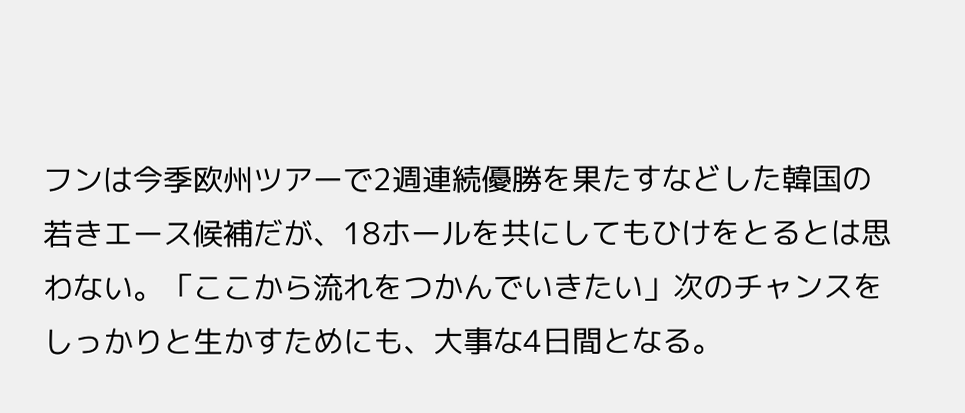フンは今季欧州ツアーで2週連続優勝を果たすなどした韓国の若きエース候補だが、18ホールを共にしてもひけをとるとは思わない。「ここから流れをつかんでいきたい」次のチャンスをしっかりと生かすためにも、大事な4日間となる。